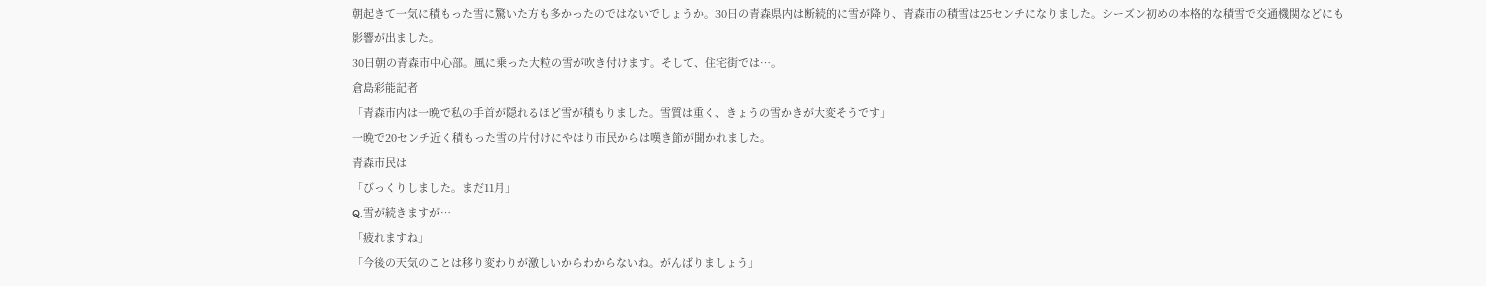朝起きて一気に積もった雪に驚いた方も多かったのではないでしょうか。30日の青森県内は断続的に雪が降り、青森市の積雪は25センチになりました。シーズン初めの本格的な積雪で交通機関などにも影響が出ました。
30日朝の青森市中心部。風に乗った大粒の雪が吹き付けます。そして、住宅街では…。
倉島彩能記者
「青森市内は一晩で私の手首が隠れるほど雪が積もりました。雪質は重く、きょうの雪かきが大変そうです」
一晩で20センチ近く積もった雪の片付けにやはり市民からは嘆き節が聞かれました。
青森市民は
「びっくりしました。まだ11月」
Q.雪が続きますが…
「疲れますね」
「今後の天気のことは移り変わりが激しいからわからないね。がんばりましょう」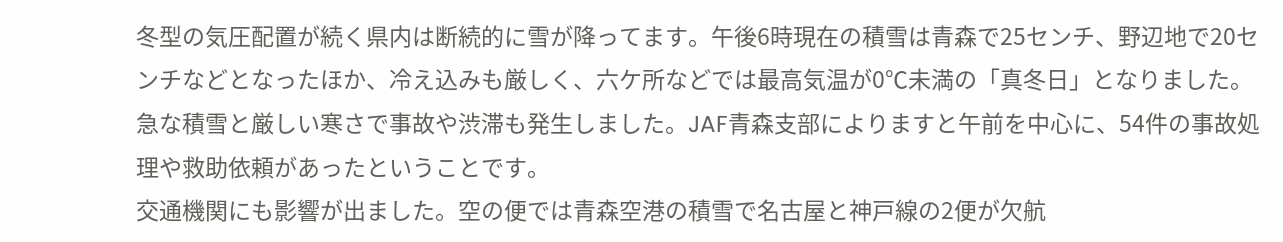冬型の気圧配置が続く県内は断続的に雪が降ってます。午後6時現在の積雪は青森で25センチ、野辺地で20センチなどとなったほか、冷え込みも厳しく、六ケ所などでは最高気温が0℃未満の「真冬日」となりました。
急な積雪と厳しい寒さで事故や渋滞も発生しました。JAF青森支部によりますと午前を中心に、54件の事故処理や救助依頼があったということです。
交通機関にも影響が出ました。空の便では青森空港の積雪で名古屋と神戸線の2便が欠航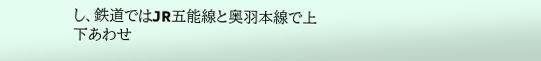し、鉄道ではJR五能線と奥羽本線で上下あわせ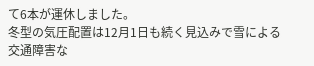て6本が運休しました。
冬型の気圧配置は12月1日も続く見込みで雪による交通障害な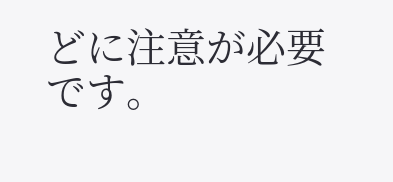どに注意が必要です。